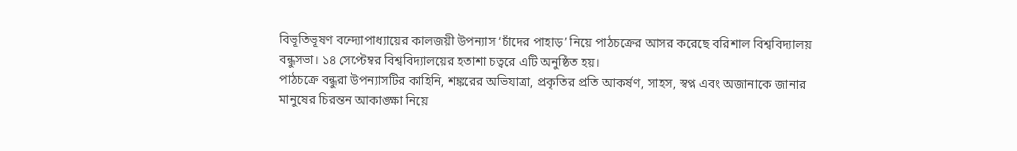বিভূতিভূষণ বন্দ্যোপাধ্যায়ের কালজয়ী উপন্যাস ‘চাঁদের পাহাড়’ নিয়ে পাঠচক্রের আসর করেছে বরিশাল বিশ্ববিদ্যালয় বন্ধুসভা। ১৪ সেপ্টেম্বর বিশ্ববিদ্যালয়ের হতাশা চত্বরে এটি অনুষ্ঠিত হয়।
পাঠচক্রে বন্ধুরা উপন্যাসটির কাহিনি, শঙ্করের অভিযাত্রা, প্রকৃতির প্রতি আকর্ষণ, সাহস, স্বপ্ন এবং অজানাকে জানার মানুষের চিরন্তন আকাঙ্ক্ষা নিয়ে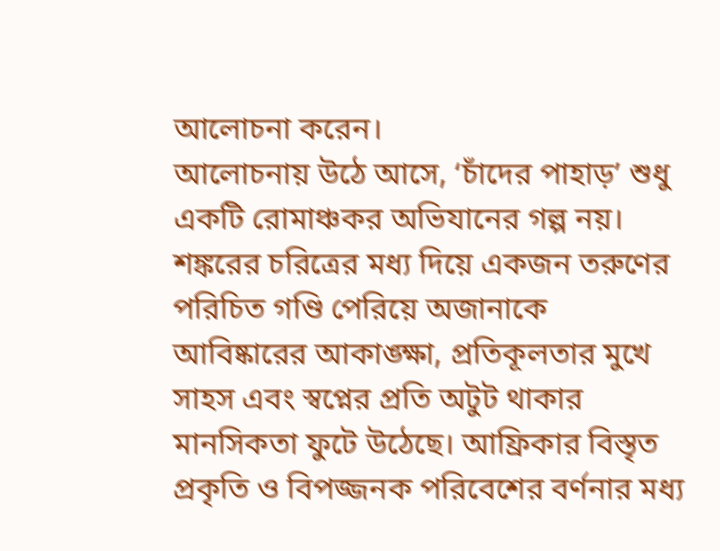আলোচনা করেন।
আলোচনায় উঠে আসে, ‘চাঁদের পাহাড়’ শুধু একটি রোমাঞ্চকর অভিযানের গল্প নয়। শঙ্করের চরিত্রের মধ্য দিয়ে একজন তরুণের পরিচিত গণ্ডি পেরিয়ে অজানাকে আবিষ্কারের আকাঙ্ক্ষা, প্রতিকূলতার মুখে সাহস এবং স্বপ্নের প্রতি অটুট থাকার মানসিকতা ফুটে উঠেছে। আফ্রিকার বিস্তৃত প্রকৃতি ও বিপজ্জনক পরিবেশের বর্ণনার মধ্য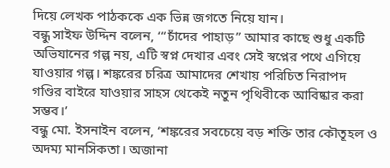দিয়ে লেখক পাঠককে এক ভিন্ন জগতে নিয়ে যান।
বন্ধু সাইফ উদ্দিন বলেন, ‘“চাঁদের পাহাড়” আমার কাছে শুধু একটি অভিযানের গল্প নয়, এটি স্বপ্ন দেখার এবং সেই স্বপ্নের পথে এগিয়ে যাওয়ার গল্প। শঙ্করের চরিত্র আমাদের শেখায় পরিচিত নিরাপদ গণ্ডির বাইরে যাওয়ার সাহস থেকেই নতুন পৃথিবীকে আবিষ্কার করা সম্ভব।’
বন্ধু মো. ইসনাইন বলেন, ‘শঙ্করের সবচেয়ে বড় শক্তি তার কৌতূহল ও অদম্য মানসিকতা। অজানা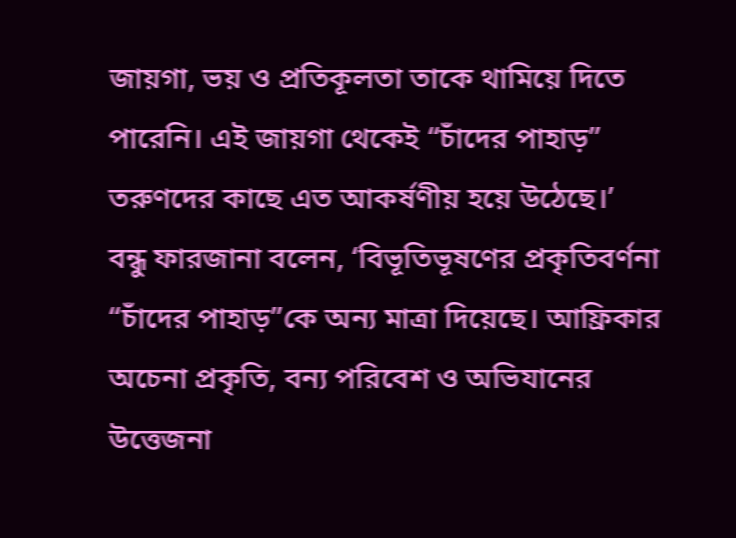জায়গা, ভয় ও প্রতিকূলতা তাকে থামিয়ে দিতে পারেনি। এই জায়গা থেকেই “চাঁদের পাহাড়” তরুণদের কাছে এত আকর্ষণীয় হয়ে উঠেছে।’
বন্ধু ফারজানা বলেন, ‘বিভূতিভূষণের প্রকৃতিবর্ণনা “চাঁদের পাহাড়”কে অন্য মাত্রা দিয়েছে। আফ্রিকার অচেনা প্রকৃতি, বন্য পরিবেশ ও অভিযানের উত্তেজনা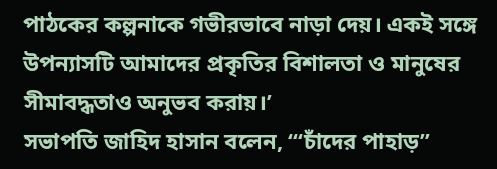পাঠকের কল্পনাকে গভীরভাবে নাড়া দেয়। একই সঙ্গে উপন্যাসটি আমাদের প্রকৃতির বিশালতা ও মানুষের সীমাবদ্ধতাও অনুভব করায়।’
সভাপতি জাহিদ হাসান বলেন, ‘“চাঁদের পাহাড়”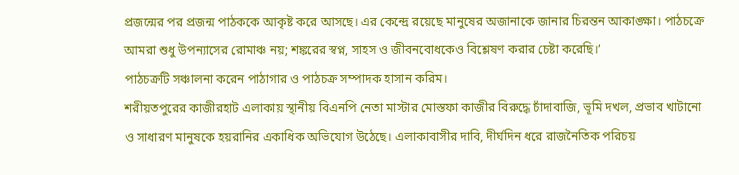প্রজন্মের পর প্রজন্ম পাঠককে আকৃষ্ট করে আসছে। এর কেন্দ্রে রয়েছে মানুষের অজানাকে জানার চিরন্তন আকাঙ্ক্ষা। পাঠচক্রে আমরা শুধু উপন্যাসের রোমাঞ্চ নয়; শঙ্করের স্বপ্ন, সাহস ও জীবনবোধকেও বিশ্লেষণ করার চেষ্টা করেছি।’
পাঠচক্রটি সঞ্চালনা করেন পাঠাগার ও পাঠচক্র সম্পাদক হাসান করিম।
শরীয়তপুরের কাজীরহাট এলাকায় স্থানীয় বিএনপি নেতা মাস্টার মোস্তফা কাজীর বিরুদ্ধে চাঁদাবাজি, ভূমি দখল, প্রভাব খাটানো ও সাধারণ মানুষকে হয়রানির একাধিক অভিযোগ উঠেছে। এলাকাবাসীর দাবি, দীর্ঘদিন ধরে রাজনৈতিক পরিচয়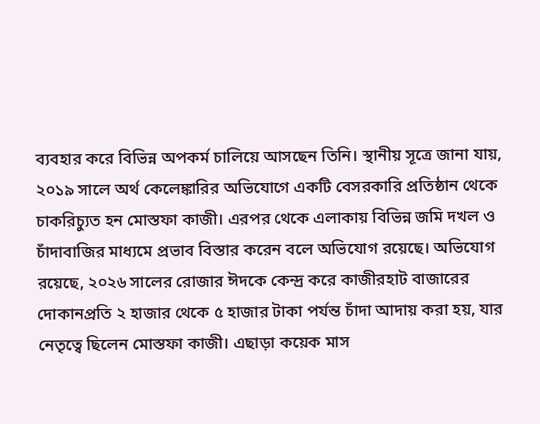ব্যবহার করে বিভিন্ন অপকর্ম চালিয়ে আসছেন তিনি। স্থানীয় সূত্রে জানা যায়, ২০১৯ সালে অর্থ কেলেঙ্কারির অভিযোগে একটি বেসরকারি প্রতিষ্ঠান থেকে চাকরিচ্যুত হন মোস্তফা কাজী। এরপর থেকে এলাকায় বিভিন্ন জমি দখল ও চাঁদাবাজির মাধ্যমে প্রভাব বিস্তার করেন বলে অভিযোগ রয়েছে। অভিযোগ রয়েছে, ২০২৬ সালের রোজার ঈদকে কেন্দ্র করে কাজীরহাট বাজারের দোকানপ্রতি ২ হাজার থেকে ৫ হাজার টাকা পর্যন্ত চাঁদা আদায় করা হয়, যার নেতৃত্বে ছিলেন মোস্তফা কাজী। এছাড়া কয়েক মাস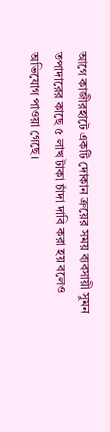আগে কাজীরহাটে একটি দোকান ক্রয়ের সময় ব্যবসায়ী সুমন তপাদারের কাছে ৫ লাখ টাকা চাঁদা দাবি করা হয় বলেও অভিযোগ পাওয়া গেছে।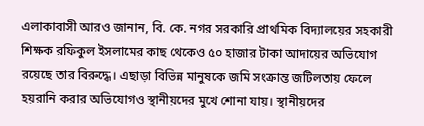এলাকাবাসী আরও জানান, বি. কে. নগর সরকারি প্রাথমিক বিদ্যালয়ের সহকারী শিক্ষক রফিকুল ইসলামের কাছ থেকেও ৫০ হাজার টাকা আদায়ের অভিযোগ রয়েছে তার বিরুদ্ধে। এছাড়া বিভিন্ন মানুষকে জমি সংক্রান্ত জটিলতায় ফেলে হয়রানি করার অভিযোগও স্থানীয়দের মুখে শোনা যায়। স্থানীয়দের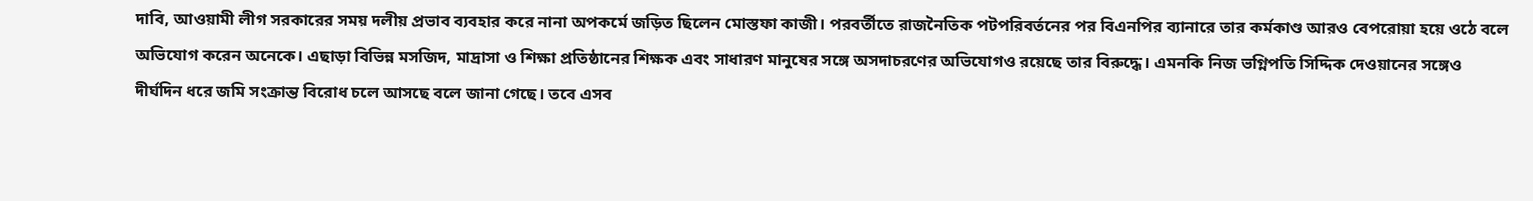দাবি, আওয়ামী লীগ সরকারের সময় দলীয় প্রভাব ব্যবহার করে নানা অপকর্মে জড়িত ছিলেন মোস্তফা কাজী। পরবর্তীতে রাজনৈতিক পটপরিবর্তনের পর বিএনপির ব্যানারে তার কর্মকাণ্ড আরও বেপরোয়া হয়ে ওঠে বলে অভিযোগ করেন অনেকে। এছাড়া বিভিন্ন মসজিদ, মাদ্রাসা ও শিক্ষা প্রতিষ্ঠানের শিক্ষক এবং সাধারণ মানুষের সঙ্গে অসদাচরণের অভিযোগও রয়েছে তার বিরুদ্ধে। এমনকি নিজ ভগ্নিপতি সিদ্দিক দেওয়ানের সঙ্গেও দীর্ঘদিন ধরে জমি সংক্রান্ত বিরোধ চলে আসছে বলে জানা গেছে। তবে এসব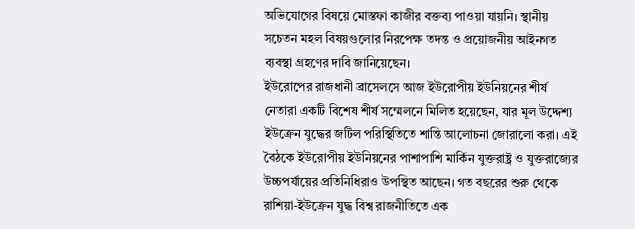অভিযোগের বিষয়ে মোস্তফা কাজীর বক্তব্য পাওয়া যায়নি। স্থানীয় সচেতন মহল বিষয়গুলোর নিরপেক্ষ তদন্ত ও প্রয়োজনীয় আইনগত ব্যবস্থা গ্রহণের দাবি জানিয়েছেন।
ইউরোপের রাজধানী ব্রাসেলসে আজ ইউরোপীয় ইউনিয়নের শীর্ষ নেতারা একটি বিশেষ শীর্ষ সম্মেলনে মিলিত হয়েছেন, যার মূল উদ্দেশ্য ইউক্রেন যুদ্ধের জটিল পরিস্থিতিতে শান্তি আলোচনা জোরালো করা। এই বৈঠকে ইউরোপীয় ইউনিয়নের পাশাপাশি মার্কিন যুক্তরাষ্ট্র ও যুক্তরাজ্যের উচ্চপর্যায়ের প্রতিনিধিরাও উপস্থিত আছেন। গত বছরের শুরু থেকে রাশিয়া-ইউক্রেন যুদ্ধ বিশ্ব রাজনীতিতে এক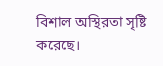বিশাল অস্থিরতা সৃষ্টি করেছে।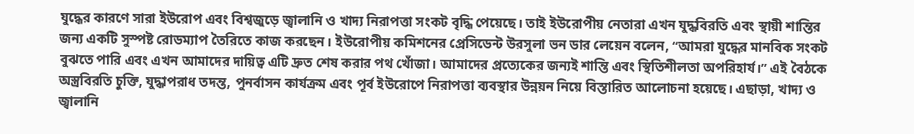যুদ্ধের কারণে সারা ইউরোপ এবং বিশ্বজুড়ে জ্বালানি ও খাদ্য নিরাপত্তা সংকট বৃদ্ধি পেয়েছে। তাই ইউরোপীয় নেতারা এখন যুদ্ধবিরতি এবং স্থায়ী শান্তির জন্য একটি সুস্পষ্ট রোডম্যাপ তৈরিতে কাজ করছেন। ইউরোপীয় কমিশনের প্রেসিডেন্ট উরসুলা ভন ডার লেয়েন বলেন, “আমরা যুদ্ধের মানবিক সংকট বুঝতে পারি এবং এখন আমাদের দায়িত্ব এটি দ্রুত শেষ করার পথ খোঁজা। আমাদের প্রত্যেকের জন্যই শান্তি এবং স্থিতিশীলতা অপরিহার্য।” এই বৈঠকে অস্ত্রবিরতি চুক্তি, যুদ্ধাপরাধ তদন্ত, পুনর্বাসন কার্যক্রম এবং পূর্ব ইউরোপে নিরাপত্তা ব্যবস্থার উন্নয়ন নিয়ে বিস্তারিত আলোচনা হয়েছে। এছাড়া, খাদ্য ও জ্বালানি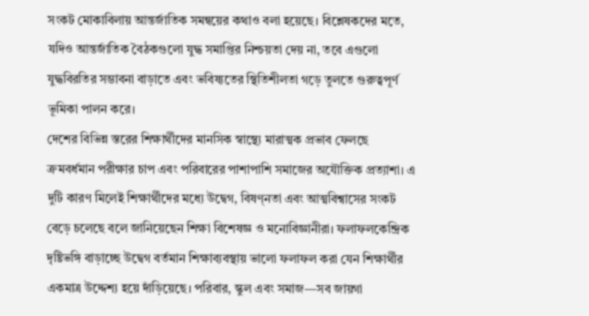সংকট মোকাবিলায় আন্তর্জাতিক সমন্বয়ের কথাও বলা হয়েছে। বিশ্লেষকদের মতে, যদিও আন্তর্জাতিক বৈঠকগুলো যুদ্ধ সমাপ্তির নিশ্চয়তা দেয় না, তবে এগুলো যুদ্ধবিরতির সম্ভাবনা বাড়াতে এবং ভবিষ্যতের স্থিতিশীলতা গড়ে তুলতে গুরুত্বপূর্ণ ভূমিকা পালন করে।
দেশের বিভিন্ন স্তরের শিক্ষার্থীদের মানসিক স্বাস্থ্যে মারাত্মক প্রভাব ফেলছে ক্রমবর্ধমান পরীক্ষার চাপ এবং পরিবারের পাশাপাশি সমাজের অযৌক্তিক প্রত্যাশা। এ দুটি কারণ মিলেই শিক্ষার্থীদের মধ্যে উদ্বেগ, বিষণ্নতা এবং আত্মবিশ্বাসের সংকট বেড়ে চলেছে বলে জানিয়েছেন শিক্ষা বিশেষজ্ঞ ও মনোবিজ্ঞানীরা। ফলাফলকেন্দ্রিক দৃষ্টিভঙ্গি বাড়াচ্ছে উদ্বেগ বর্তমান শিক্ষাব্যবস্থায় ভালো ফলাফল করা যেন শিক্ষার্থীর একমাত্র উদ্দেশ্য হয়ে দাঁড়িয়েছে। পরিবার, স্কুল এবং সমাজ—সব জায়গা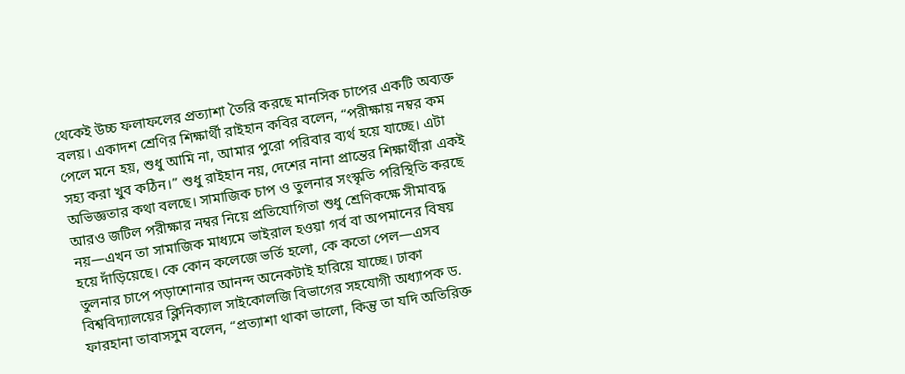থেকেই উচ্চ ফলাফলের প্রত্যাশা তৈরি করছে মানসিক চাপের একটি অব্যক্ত বলয়। একাদশ শ্রেণির শিক্ষার্থী রাইহান কবির বলেন, “পরীক্ষায় নম্বর কম পেলে মনে হয়, শুধু আমি না, আমার পুরো পরিবার ব্যর্থ হয়ে যাচ্ছে। এটা সহ্য করা খুব কঠিন।” শুধু রাইহান নয়, দেশের নানা প্রান্তের শিক্ষার্থীরা একই অভিজ্ঞতার কথা বলছে। সামাজিক চাপ ও তুলনার সংস্কৃতি পরিস্থিতি করছে আরও জটিল পরীক্ষার নম্বর নিয়ে প্রতিযোগিতা শুধু শ্রেণিকক্ষে সীমাবদ্ধ নয়—এখন তা সামাজিক মাধ্যমে ভাইরাল হওয়া গর্ব বা অপমানের বিষয় হয়ে দাঁড়িয়েছে। কে কোন কলেজে ভর্তি হলো, কে কতো পেল—এসব তুলনার চাপে পড়াশোনার আনন্দ অনেকটাই হারিয়ে যাচ্ছে। ঢাকা বিশ্ববিদ্যালয়ের ক্লিনিক্যাল সাইকোলজি বিভাগের সহযোগী অধ্যাপক ড. ফারহানা তাবাসসুম বলেন, “প্রত্যাশা থাকা ভালো, কিন্তু তা যদি অতিরিক্ত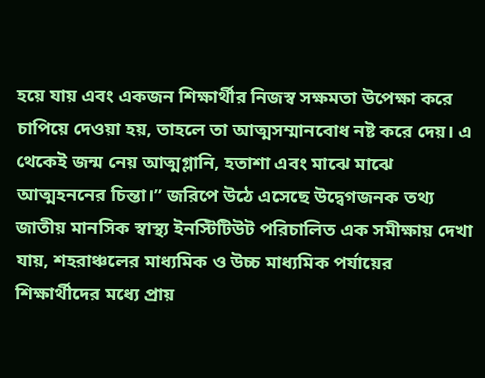হয়ে যায় এবং একজন শিক্ষার্থীর নিজস্ব সক্ষমতা উপেক্ষা করে চাপিয়ে দেওয়া হয়, তাহলে তা আত্মসম্মানবোধ নষ্ট করে দেয়। এ থেকেই জন্ম নেয় আত্মগ্লানি, হতাশা এবং মাঝে মাঝে আত্মহননের চিন্তা।” জরিপে উঠে এসেছে উদ্বেগজনক তথ্য জাতীয় মানসিক স্বাস্থ্য ইনস্টিটিউট পরিচালিত এক সমীক্ষায় দেখা যায়, শহরাঞ্চলের মাধ্যমিক ও উচ্চ মাধ্যমিক পর্যায়ের শিক্ষার্থীদের মধ্যে প্রায়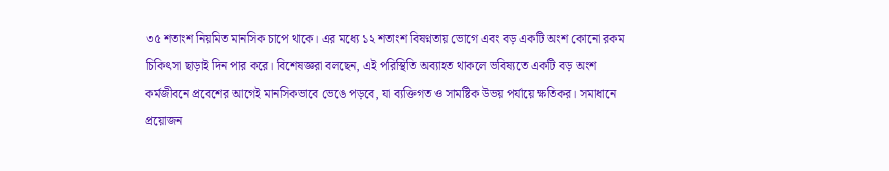৩৫ শতাংশ নিয়মিত মানসিক চাপে থাকে। এর মধ্যে ১২ শতাংশ বিষণ্নতায় ভোগে এবং বড় একটি অংশ কোনো রকম চিকিৎসা ছাড়াই দিন পার করে। বিশেষজ্ঞরা বলছেন, এই পরিস্থিতি অব্যাহত থাকলে ভবিষ্যতে একটি বড় অংশ কর্মজীবনে প্রবেশের আগেই মানসিকভাবে ভেঙে পড়বে, যা ব্যক্তিগত ও সামষ্টিক উভয় পর্যায়ে ক্ষতিকর। সমাধানে প্রয়োজন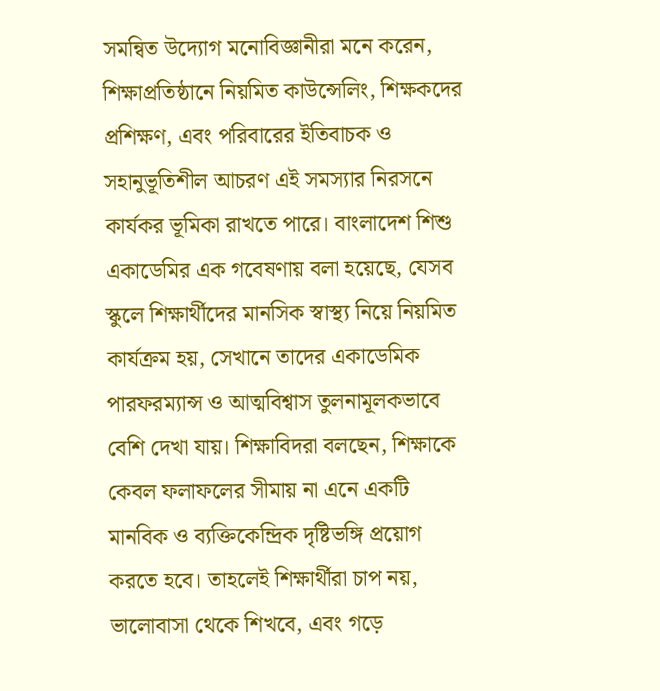সমন্বিত উদ্যোগ মনোবিজ্ঞানীরা মনে করেন, শিক্ষাপ্রতিষ্ঠানে নিয়মিত কাউন্সেলিং, শিক্ষকদের প্রশিক্ষণ, এবং পরিবারের ইতিবাচক ও সহানুভূতিশীল আচরণ এই সমস্যার নিরসনে কার্যকর ভূমিকা রাখতে পারে। বাংলাদেশ শিশু একাডেমির এক গবেষণায় বলা হয়েছে, যেসব স্কুলে শিক্ষার্থীদের মানসিক স্বাস্থ্য নিয়ে নিয়মিত কার্যক্রম হয়, সেখানে তাদের একাডেমিক পারফরম্যান্স ও আত্মবিশ্বাস তুলনামূলকভাবে বেশি দেখা যায়। শিক্ষাবিদরা বলছেন, শিক্ষাকে কেবল ফলাফলের সীমায় না এনে একটি মানবিক ও ব্যক্তিকেন্দ্রিক দৃষ্টিভঙ্গি প্রয়োগ করতে হবে। তাহলেই শিক্ষার্থীরা চাপ নয়, ভালোবাসা থেকে শিখবে, এবং গড়ে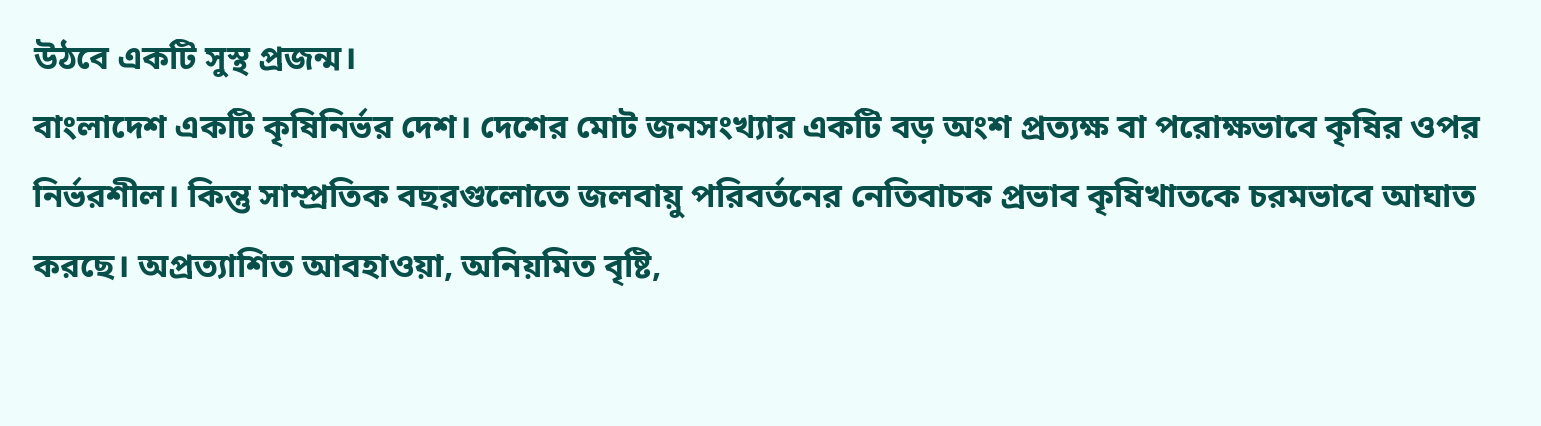উঠবে একটি সুস্থ প্রজন্ম।
বাংলাদেশ একটি কৃষিনির্ভর দেশ। দেশের মোট জনসংখ্যার একটি বড় অংশ প্রত্যক্ষ বা পরোক্ষভাবে কৃষির ওপর নির্ভরশীল। কিন্তু সাম্প্রতিক বছরগুলোতে জলবায়ু পরিবর্তনের নেতিবাচক প্রভাব কৃষিখাতকে চরমভাবে আঘাত করছে। অপ্রত্যাশিত আবহাওয়া, অনিয়মিত বৃষ্টি,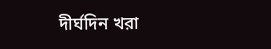দীর্ঘদিন খরা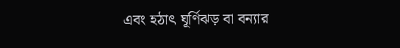এবং হঠাৎ ঘূর্ণিঝড় বা বন্যার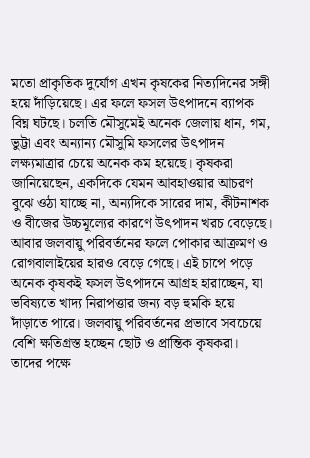মতো প্রাকৃতিক দুর্যোগ এখন কৃষকের নিত্যদিনের সঙ্গী হয়ে দাঁড়িয়েছে। এর ফলে ফসল উৎপাদনে ব্যাপক বিঘ্ন ঘটছে। চলতি মৌসুমেই অনেক জেলায় ধান, গম, ভুট্টা এবং অন্যান্য মৌসুমি ফসলের উৎপাদন লক্ষ্যমাত্রার চেয়ে অনেক কম হয়েছে। কৃষকরা জানিয়েছেন, একদিকে যেমন আবহাওয়ার আচরণ বুঝে ওঠা যাচ্ছে না, অন্যদিকে সারের দাম, কীটনাশক ও বীজের উচ্চমূল্যের কারণে উৎপাদন খরচ বেড়েছে। আবার জলবায়ু পরিবর্তনের ফলে পোকার আক্রমণ ও রোগবালাইয়ের হারও বেড়ে গেছে। এই চাপে পড়ে অনেক কৃষকই ফসল উৎপাদনে আগ্রহ হারাচ্ছেন, যা ভবিষ্যতে খাদ্য নিরাপত্তার জন্য বড় হুমকি হয়ে দাঁড়াতে পারে। জলবায়ু পরিবর্তনের প্রভাবে সবচেয়ে বেশি ক্ষতিগ্রস্ত হচ্ছেন ছোট ও প্রান্তিক কৃষকরা। তাদের পক্ষে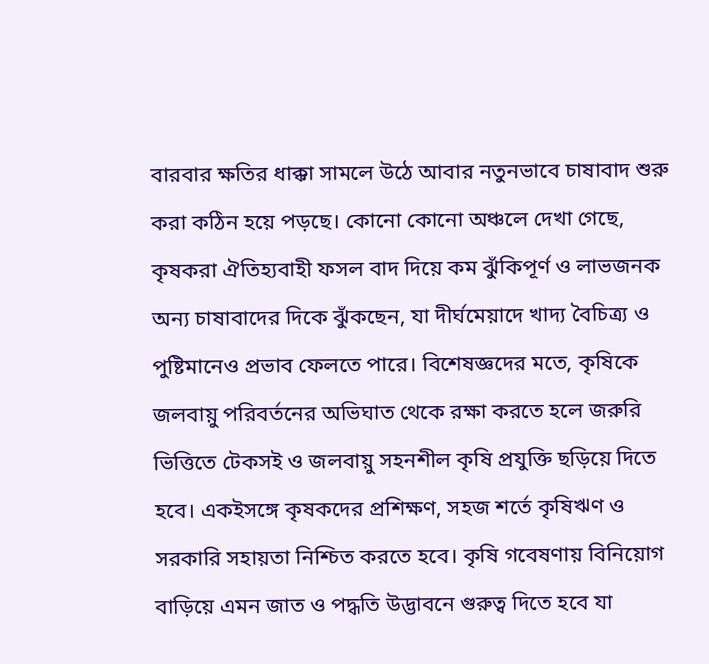বারবার ক্ষতির ধাক্কা সামলে উঠে আবার নতুনভাবে চাষাবাদ শুরু করা কঠিন হয়ে পড়ছে। কোনো কোনো অঞ্চলে দেখা গেছে, কৃষকরা ঐতিহ্যবাহী ফসল বাদ দিয়ে কম ঝুঁকিপূর্ণ ও লাভজনক অন্য চাষাবাদের দিকে ঝুঁকছেন, যা দীর্ঘমেয়াদে খাদ্য বৈচিত্র্য ও পুষ্টিমানেও প্রভাব ফেলতে পারে। বিশেষজ্ঞদের মতে, কৃষিকে জলবায়ু পরিবর্তনের অভিঘাত থেকে রক্ষা করতে হলে জরুরি ভিত্তিতে টেকসই ও জলবায়ু সহনশীল কৃষি প্রযুক্তি ছড়িয়ে দিতে হবে। একইসঙ্গে কৃষকদের প্রশিক্ষণ, সহজ শর্তে কৃষিঋণ ও সরকারি সহায়তা নিশ্চিত করতে হবে। কৃষি গবেষণায় বিনিয়োগ বাড়িয়ে এমন জাত ও পদ্ধতি উদ্ভাবনে গুরুত্ব দিতে হবে যা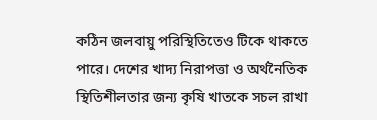কঠিন জলবায়ু পরিস্থিতিতেও টিকে থাকতে পারে। দেশের খাদ্য নিরাপত্তা ও অর্থনৈতিক স্থিতিশীলতার জন্য কৃষি খাতকে সচল রাখা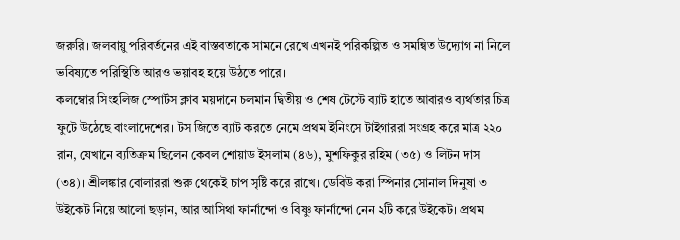জরুরি। জলবায়ু পরিবর্তনের এই বাস্তবতাকে সামনে রেখে এখনই পরিকল্পিত ও সমন্বিত উদ্যোগ না নিলে ভবিষ্যতে পরিস্থিতি আরও ভয়াবহ হয়ে উঠতে পারে।
কলম্বোর সিংহলিজ স্পোর্টস ক্লাব ময়দানে চলমান দ্বিতীয় ও শেষ টেস্টে ব্যাট হাতে আবারও ব্যর্থতার চিত্র ফুটে উঠেছে বাংলাদেশের। টস জিতে ব্যাট করতে নেমে প্রথম ইনিংসে টাইগাররা সংগ্রহ করে মাত্র ২২০ রান, যেখানে ব্যতিক্রম ছিলেন কেবল শোয়াড ইসলাম (৪৬), মুশফিকুর রহিম (৩৫) ও লিটন দাস (৩৪)। শ্রীলঙ্কার বোলাররা শুরু থেকেই চাপ সৃষ্টি করে রাখে। ডেবিউ করা স্পিনার সোনাল দিনুষা ৩ উইকেট নিয়ে আলো ছড়ান, আর আসিথা ফার্নান্দো ও বিষ্ণু ফার্নান্দো নেন ২টি করে উইকেট। প্রথম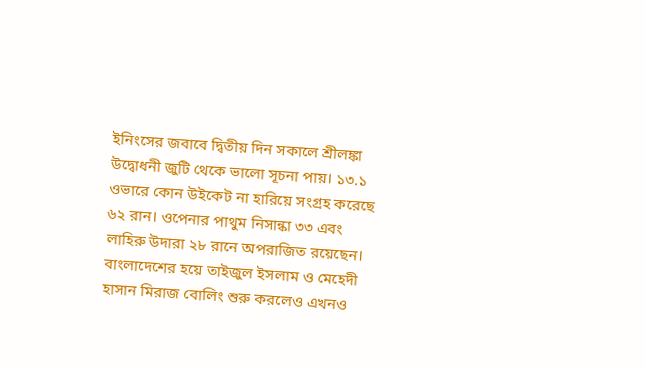ইনিংসের জবাবে দ্বিতীয় দিন সকালে শ্রীলঙ্কা উদ্বোধনী জুটি থেকে ভালো সূচনা পায়। ১৩.১ ওভারে কোন উইকেট না হারিয়ে সংগ্রহ করেছে ৬২ রান। ওপেনার পাথুম নিসান্কা ৩৩ এবং লাহিরু উদারা ২৮ রানে অপরাজিত রয়েছেন। বাংলাদেশের হয়ে তাইজুল ইসলাম ও মেহেদী হাসান মিরাজ বোলিং শুরু করলেও এখনও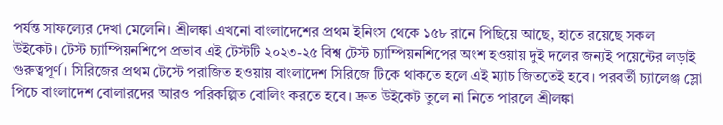পর্যন্ত সাফল্যের দেখা মেলেনি। শ্রীলঙ্কা এখনো বাংলাদেশের প্রথম ইনিংস থেকে ১৫৮ রানে পিছিয়ে আছে, হাতে রয়েছে সকল উইকেট। টেস্ট চ্যাম্পিয়নশিপে প্রভাব এই টেস্টটি ২০২৩-২৫ বিশ্ব টেস্ট চ্যাম্পিয়নশিপের অংশ হওয়ায় দুই দলের জন্যই পয়েন্টের লড়াই গুরুত্বপূর্ণ। সিরিজের প্রথম টেস্টে পরাজিত হওয়ায় বাংলাদেশ সিরিজে টিকে থাকতে হলে এই ম্যাচ জিততেই হবে। পরবর্তী চ্যালেঞ্জ স্লো পিচে বাংলাদেশ বোলারদের আরও পরিকল্পিত বোলিং করতে হবে। দ্রুত উইকেট তুলে না নিতে পারলে শ্রীলঙ্কা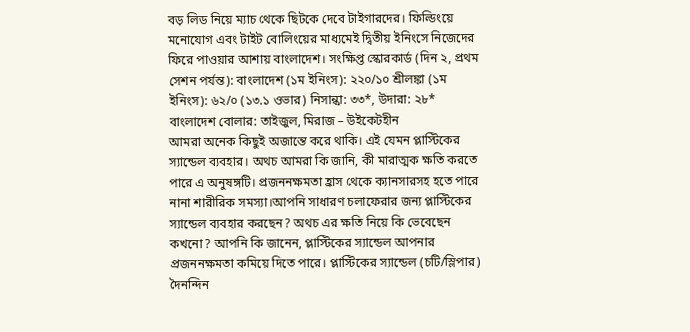বড় লিড নিয়ে ম্যাচ থেকে ছিটকে দেবে টাইগারদের। ফিল্ডিংয়ে মনোযোগ এবং টাইট বোলিংয়ের মাধ্যমেই দ্বিতীয় ইনিংসে নিজেদের ফিরে পাওয়ার আশায় বাংলাদেশ। সংক্ষিপ্ত স্কোরকার্ড (দিন ২, প্রথম সেশন পর্যন্ত): বাংলাদেশ (১ম ইনিংস): ২২০/১০ শ্রীলঙ্কা (১ম ইনিংস): ৬২/০ (১৩.১ ওভার) নিসান্কা: ৩৩*, উদারা: ২৮* বাংলাদেশ বোলার: তাইজুল, মিরাজ – উইকেটহীন
আমরা অনেক কিছুই অজান্তে করে থাকি। এই যেমন প্লাস্টিকের স্যান্ডেল ব্যবহার। অথচ আমরা কি জানি, কী মারাত্মক ক্ষতি করতে পারে এ অনুষঙ্গটি। প্রজননক্ষমতা হ্রাস থেকে ক্যানসারসহ হতে পারে নানা শারীরিক সমস্যা।আপনি সাধারণ চলাফেরার জন্য প্লাস্টিকের স্যান্ডেল ব্যবহার করছেন? অথচ এর ক্ষতি নিয়ে কি ভেবেছেন কখনো? আপনি কি জানেন, প্লাস্টিকের স্যান্ডেল আপনার প্রজননক্ষমতা কমিয়ে দিতে পারে। প্লাস্টিকের স্যান্ডেল (চটি/স্লিপার) দৈনন্দিন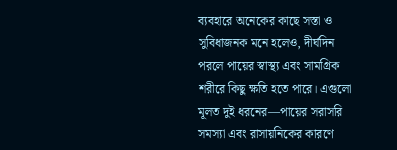ব্যবহারে অনেকের কাছে সস্তা ও সুবিধাজনক মনে হলেও, দীর্ঘদিন পরলে পায়ের স্বাস্থ্য এবং সামগ্রিক শরীরে কিছু ক্ষতি হতে পারে। এগুলো মূলত দুই ধরনের—পায়ের সরাসরি সমস্যা এবং রাসায়নিকের কারণে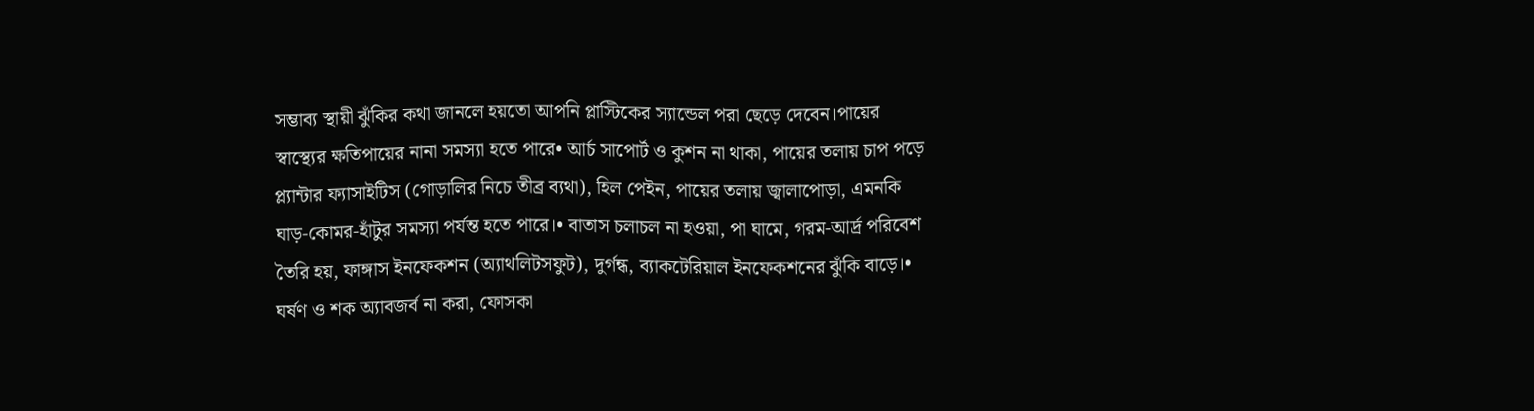সম্ভাব্য স্থায়ী ঝুঁকির কথা জানলে হয়তো আপনি প্লাস্টিকের স্যান্ডেল পরা ছেড়ে দেবেন।পায়ের স্বাস্থ্যের ক্ষতিপায়ের নানা সমস্যা হতে পারে• আর্চ সাপোর্ট ও কুশন না থাকা, পায়ের তলায় চাপ পড়ে প্ল্যান্টার ফ্যাসাইটিস (গোড়ালির নিচে তীব্র ব্যথা), হিল পেইন, পায়ের তলায় জ্বালাপোড়া, এমনকি ঘাড়-কোমর-হাঁটুর সমস্যা পর্যন্ত হতে পারে।• বাতাস চলাচল না হওয়া, পা ঘামে, গরম-আর্দ্র পরিবেশ তৈরি হয়, ফাঙ্গাস ইনফেকশন (অ্যাথলিটসফুট), দুর্গন্ধ, ব্যাকটেরিয়াল ইনফেকশনের ঝুঁকি বাড়ে।• ঘর্ষণ ও শক অ্যাবজর্ব না করা, ফোসকা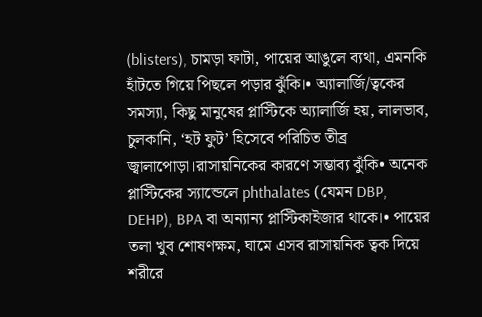(blisters), চামড়া ফাটা, পায়ের আঙুলে ব্যথা, এমনকি হাঁটতে গিয়ে পিছলে পড়ার ঝুঁকি।• অ্যালার্জি/ত্বকের সমস্যা, কিছু মানুষের প্লাস্টিকে অ্যালার্জি হয়, লালভাব, চুলকানি, ‘হট ফুট’ হিসেবে পরিচিত তীব্র জ্বালাপোড়া।রাসায়নিকের কারণে সম্ভাব্য ঝুঁকি• অনেক প্লাস্টিকের স্যান্ডেলে phthalates (যেমন DBP, DEHP), BPA বা অন্যান্য প্লাস্টিকাইজার থাকে।• পায়ের তলা খুব শোষণক্ষম, ঘামে এসব রাসায়নিক ত্বক দিয়ে শরীরে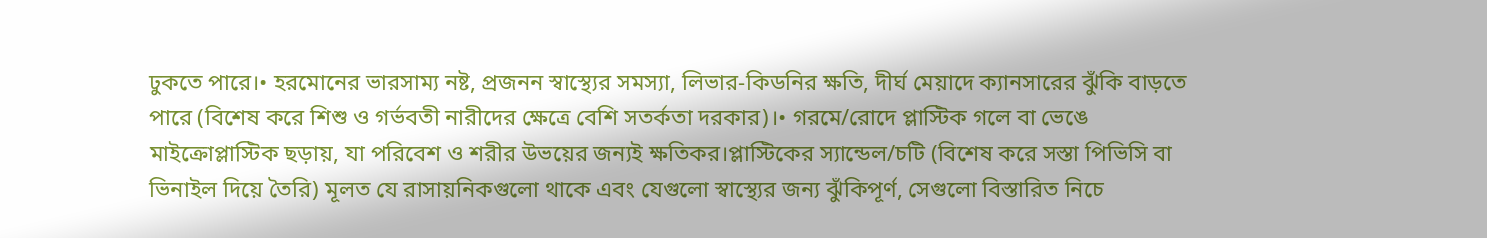ঢুকতে পারে।• হরমোনের ভারসাম্য নষ্ট, প্রজনন স্বাস্থ্যের সমস্যা, লিভার-কিডনির ক্ষতি, দীর্ঘ মেয়াদে ক্যানসারের ঝুঁকি বাড়তে পারে (বিশেষ করে শিশু ও গর্ভবতী নারীদের ক্ষেত্রে বেশি সতর্কতা দরকার)।• গরমে/রোদে প্লাস্টিক গলে বা ভেঙে মাইক্রোপ্লাস্টিক ছড়ায়, যা পরিবেশ ও শরীর উভয়ের জন্যই ক্ষতিকর।প্লাস্টিকের স্যান্ডেল/চটি (বিশেষ করে সস্তা পিভিসি বা ভিনাইল দিয়ে তৈরি) মূলত যে রাসায়নিকগুলো থাকে এবং যেগুলো স্বাস্থ্যের জন্য ঝুঁকিপূর্ণ, সেগুলো বিস্তারিত নিচে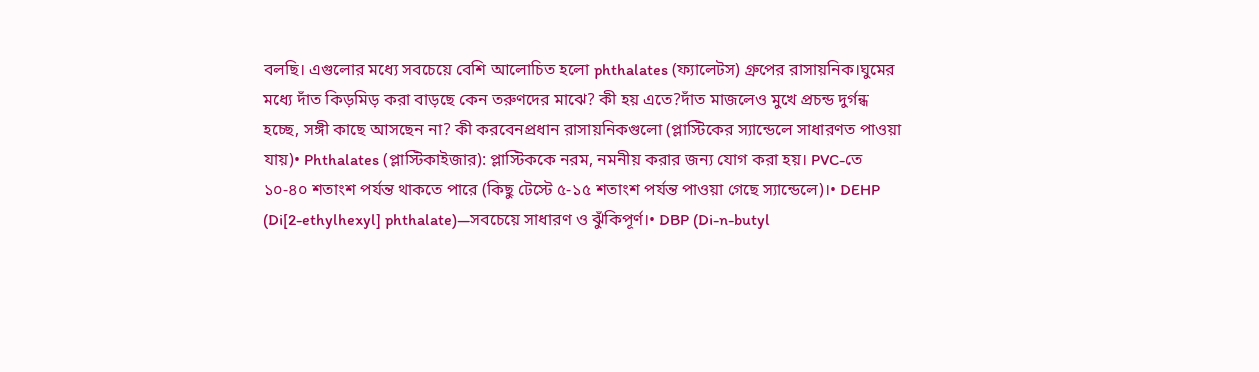বলছি। এগুলোর মধ্যে সবচেয়ে বেশি আলোচিত হলো phthalates (ফ্যালেটস) গ্রুপের রাসায়নিক।ঘুমের মধ্যে দাঁত কিড়মিড় করা বাড়ছে কেন তরুণদের মাঝে? কী হয় এতে?দাঁত মাজলেও মুখে প্রচন্ড দুর্গন্ধ হচ্ছে, সঙ্গী কাছে আসছেন না? কী করবেনপ্রধান রাসায়নিকগুলো (প্লাস্টিকের স্যান্ডেলে সাধারণত পাওয়া যায়)• Phthalates (প্লাস্টিকাইজার): প্লাস্টিককে নরম, নমনীয় করার জন্য যোগ করা হয়। PVC-তে ১০-৪০ শতাংশ পর্যন্ত থাকতে পারে (কিছু টেস্টে ৫-১৫ শতাংশ পর্যন্ত পাওয়া গেছে স্যান্ডেলে)।• DEHP (Di[2-ethylhexyl] phthalate)—সবচেয়ে সাধারণ ও ঝুঁকিপূর্ণ।• DBP (Di-n-butyl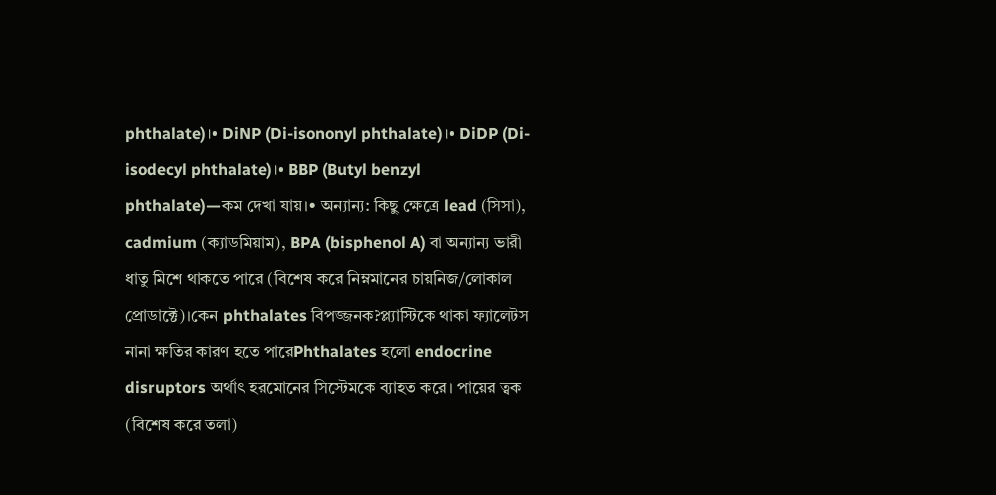phthalate)।• DiNP (Di-isononyl phthalate)।• DiDP (Di-isodecyl phthalate)।• BBP (Butyl benzyl phthalate)—কম দেখা যায়।• অন্যান্য: কিছু ক্ষেত্রে lead (সিসা), cadmium (ক্যাডমিয়াম), BPA (bisphenol A) বা অন্যান্য ভারী ধাতু মিশে থাকতে পারে (বিশেষ করে নিম্নমানের চায়নিজ/লোকাল প্রোডাক্টে)।কেন phthalates বিপজ্জনক?প্ল্যাস্টিকে থাকা ফ্যালেটস নানা ক্ষতির কারণ হতে পারেPhthalates হলো endocrine disruptors অর্থাৎ হরমোনের সিস্টেমকে ব্যাহত করে। পায়ের ত্বক (বিশেষ করে তলা)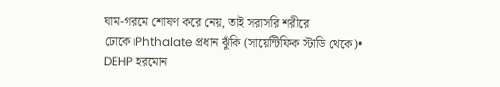ঘাম-গরমে শোষণ করে নেয়, তাই সরাসরি শরীরে ঢোকে।Phthalate প্রধান ঝুঁকি (সায়েন্টিফিক স্টাডি থেকে)• DEHP হরমোন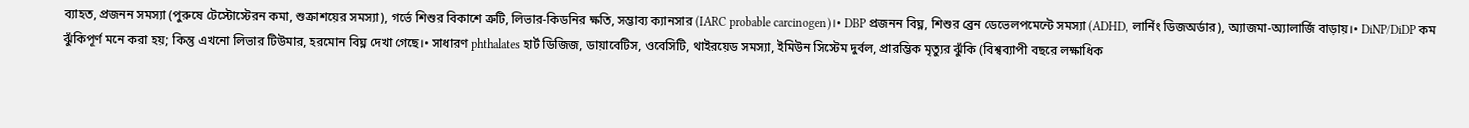ব্যাহত, প্রজনন সমস্যা (পুরুষে টেস্টোস্টেরন কমা, শুক্রাশয়ের সমস্যা), গর্ভে শিশুর বিকাশে ত্রুটি, লিভার-কিডনির ক্ষতি, সম্ভাব্য ক্যানসার (IARC probable carcinogen)।• DBP প্রজনন বিঘ্ন, শিশুর ব্রেন ডেভেলপমেন্টে সমস্যা (ADHD, লার্নিং ডিজঅর্ডার), অ্যাজমা-অ্যালার্জি বাড়ায়।• DiNP/DiDP কম ঝুঁকিপূর্ণ মনে করা হয়; কিন্তু এখনো লিভার টিউমার, হরমোন বিঘ্ন দেখা গেছে।• সাধারণ phthalates হার্ট ডিজিজ, ডায়াবেটিস, ওবেসিটি, থাইরয়েড সমস্যা, ইমিউন সিস্টেম দুর্বল, প্রারম্ভিক মৃত্যুর ঝুঁকি (বিশ্বব্যাপী বছরে লক্ষাধিক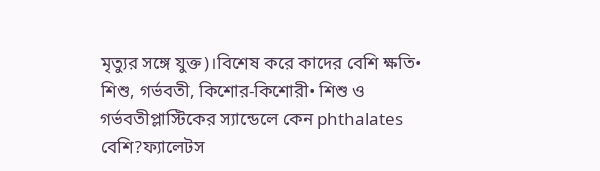মৃত্যুর সঙ্গে যুক্ত)।বিশেষ করে কাদের বেশি ক্ষতি• শিশু, গর্ভবতী, কিশোর-কিশোরী• শিশু ও গর্ভবতীপ্লাস্টিকের স্যান্ডেলে কেন phthalates বেশি?ফ্যালেটস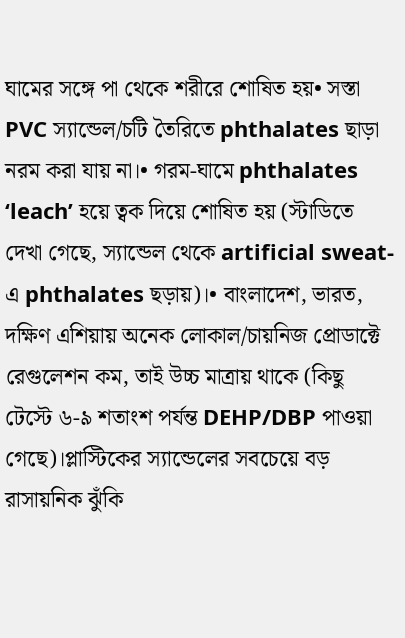ঘামের সঙ্গে পা থেকে শরীরে শোষিত হয়• সস্তা PVC স্যান্ডেল/চটি তৈরিতে phthalates ছাড়া নরম করা যায় না।• গরম-ঘামে phthalates ‘leach’ হয়ে ত্বক দিয়ে শোষিত হয় (স্টাডিতে দেখা গেছে, স্যান্ডেল থেকে artificial sweat-এ phthalates ছড়ায়)।• বাংলাদেশ, ভারত, দক্ষিণ এশিয়ায় অনেক লোকাল/চায়নিজ প্রোডাক্টে রেগুলেশন কম, তাই উচ্চ মাত্রায় থাকে (কিছু টেস্টে ৬-৯ শতাংশ পর্যন্ত DEHP/DBP পাওয়া গেছে)।প্লাস্টিকের স্যান্ডেলের সবচেয়ে বড় রাসায়নিক ঝুঁকি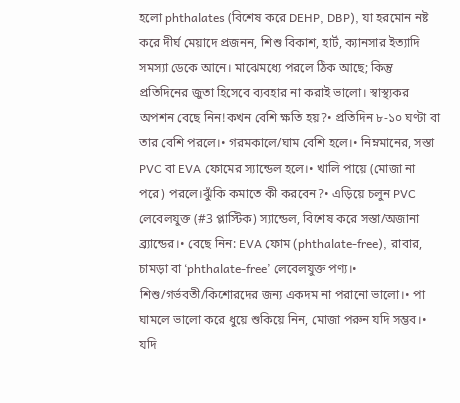হলো phthalates (বিশেষ করে DEHP, DBP), যা হরমোন নষ্ট করে দীর্ঘ মেয়াদে প্রজনন, শিশু বিকাশ, হার্ট, ক্যানসার ইত্যাদি সমস্যা ডেকে আনে। মাঝেমধ্যে পরলে ঠিক আছে; কিন্তু প্রতিদিনের জুতা হিসেবে ব্যবহার না করাই ভালো। স্বাস্থ্যকর অপশন বেছে নিন!কখন বেশি ক্ষতি হয়?• প্রতিদিন ৮-১০ ঘণ্টা বা তার বেশি পরলে।• গরমকালে/ঘাম বেশি হলে।• নিম্নমানের, সস্তা PVC বা EVA ফোমের স্যান্ডেল হলে।• খালি পায়ে (মোজা না পরে) পরলে।ঝুঁকি কমাতে কী করবেন?• এড়িয়ে চলুন PVC লেবেলযুক্ত (#3 প্লাস্টিক) স্যান্ডেল, বিশেষ করে সস্তা/অজানা ব্র্যান্ডের।• বেছে নিন: EVA ফোম (phthalate-free), রাবার, চামড়া বা ‘phthalate-free’ লেবেলযুক্ত পণ্য।• শিশু/গর্ভবতী/কিশোরদের জন্য একদম না পরানো ভালো।• পা ঘামলে ভালো করে ধুয়ে শুকিয়ে নিন, মোজা পরুন যদি সম্ভব।• যদি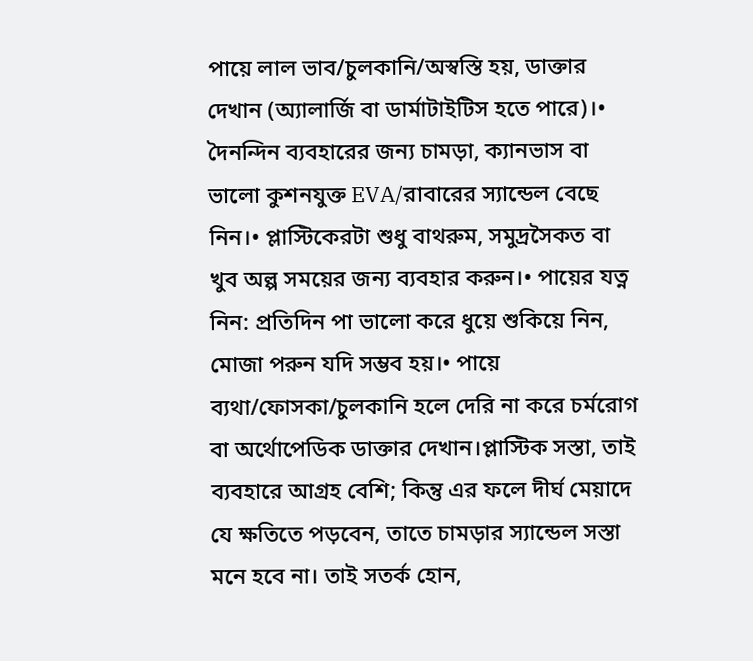পায়ে লাল ভাব/চুলকানি/অস্বস্তি হয়, ডাক্তার দেখান (অ্যালার্জি বা ডার্মাটাইটিস হতে পারে)।• দৈনন্দিন ব্যবহারের জন্য চামড়া, ক্যানভাস বা ভালো কুশনযুক্ত EVA/রাবারের স্যান্ডেল বেছে নিন।• প্লাস্টিকেরটা শুধু বাথরুম, সমুদ্রসৈকত বা খুব অল্প সময়ের জন্য ব্যবহার করুন।• পায়ের যত্ন নিন: প্রতিদিন পা ভালো করে ধুয়ে শুকিয়ে নিন, মোজা পরুন যদি সম্ভব হয়।• পায়ে ব্যথা/ফোসকা/চুলকানি হলে দেরি না করে চর্মরোগ বা অর্থোপেডিক ডাক্তার দেখান।প্লাস্টিক সস্তা, তাই ব্যবহারে আগ্রহ বেশি; কিন্তু এর ফলে দীর্ঘ মেয়াদে যে ক্ষতিতে পড়বেন, তাতে চামড়ার স্যান্ডেল সস্তা মনে হবে না। তাই সতর্ক হোন,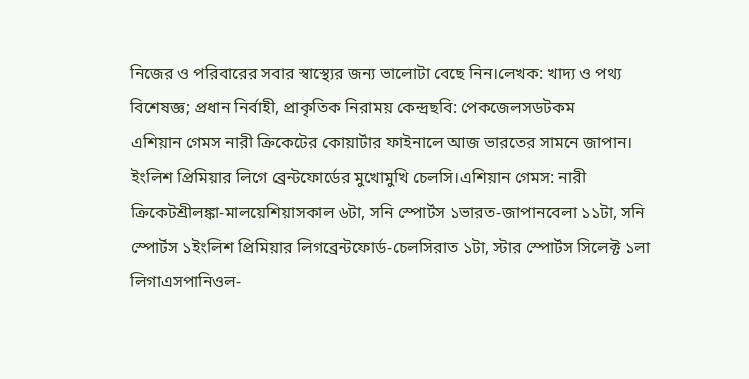নিজের ও পরিবারের সবার স্বাস্থ্যের জন্য ভালোটা বেছে নিন।লেখক: খাদ্য ও পথ্য বিশেষজ্ঞ; প্রধান নির্বাহী, প্রাকৃতিক নিরাময় কেন্দ্রছবি: পেকজেলসডটকম
এশিয়ান গেমস নারী ক্রিকেটের কোয়ার্টার ফাইনালে আজ ভারতের সামনে জাপান। ইংলিশ প্রিমিয়ার লিগে ব্রেন্টফোর্ডের মুখোমুখি চেলসি।এশিয়ান গেমস: নারী ক্রিকেটশ্রীলঙ্কা-মালয়েশিয়াসকাল ৬টা, সনি স্পোর্টস ১ভারত-জাপানবেলা ১১টা, সনি স্পোর্টস ১ইংলিশ প্রিমিয়ার লিগব্রেন্টফোর্ড-চেলসিরাত ১টা, স্টার স্পোর্টস সিলেক্ট ১লা লিগাএসপানিওল-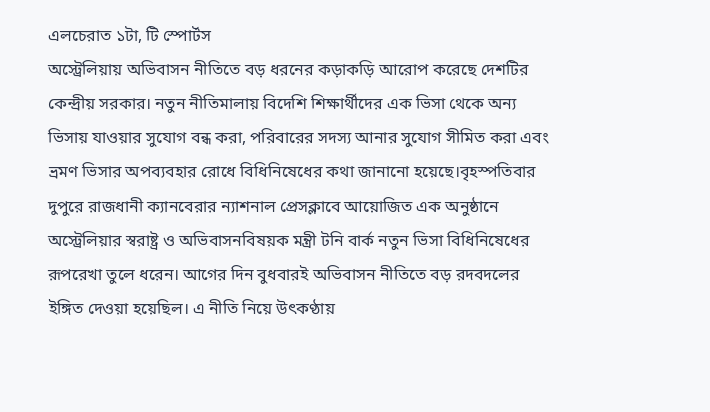এলচেরাত ১টা, টি স্পোর্টস
অস্ট্রেলিয়ায় অভিবাসন নীতিতে বড় ধরনের কড়াকড়ি আরোপ করেছে দেশটির কেন্দ্রীয় সরকার। নতুন নীতিমালায় বিদেশি শিক্ষার্থীদের এক ভিসা থেকে অন্য ভিসায় যাওয়ার সুযোগ বন্ধ করা, পরিবারের সদস্য আনার সুযোগ সীমিত করা এবং ভ্রমণ ভিসার অপব্যবহার রোধে বিধিনিষেধের কথা জানানো হয়েছে।বৃহস্পতিবার দুপুরে রাজধানী ক্যানবেরার ন্যাশনাল প্রেসক্লাবে আয়োজিত এক অনুষ্ঠানে অস্ট্রেলিয়ার স্বরাষ্ট্র ও অভিবাসনবিষয়ক মন্ত্রী টনি বার্ক নতুন ভিসা বিধিনিষেধের রূপরেখা তুলে ধরেন। আগের দিন বুধবারই অভিবাসন নীতিতে বড় রদবদলের ইঙ্গিত দেওয়া হয়েছিল। এ নীতি নিয়ে উৎকণ্ঠায়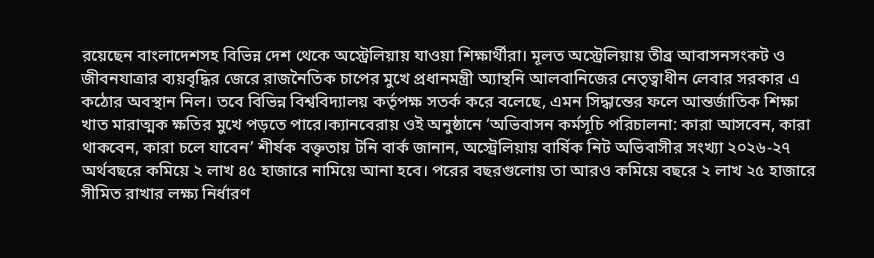রয়েছেন বাংলাদেশসহ বিভিন্ন দেশ থেকে অস্ট্রেলিয়ায় যাওয়া শিক্ষার্থীরা। মূলত অস্ট্রেলিয়ায় তীব্র আবাসনসংকট ও জীবনযাত্রার ব্যয়বৃদ্ধির জেরে রাজনৈতিক চাপের মুখে প্রধানমন্ত্রী অ্যান্থনি আলবানিজের নেতৃত্বাধীন লেবার সরকার এ কঠোর অবস্থান নিল। তবে বিভিন্ন বিশ্ববিদ্যালয় কর্তৃপক্ষ সতর্ক করে বলেছে, এমন সিদ্ধান্তের ফলে আন্তর্জাতিক শিক্ষা খাত মারাত্মক ক্ষতির মুখে পড়তে পারে।ক্যানবেরায় ওই অনুষ্ঠানে ‘অভিবাসন কর্মসূচি পরিচালনা: কারা আসবেন, কারা থাকবেন, কারা চলে যাবেন’ শীর্ষক বক্তৃতায় টনি বার্ক জানান, অস্ট্রেলিয়ায় বার্ষিক নিট অভিবাসীর সংখ্যা ২০২৬-২৭ অর্থবছরে কমিয়ে ২ লাখ ৪৫ হাজারে নামিয়ে আনা হবে। পরের বছরগুলোয় তা আরও কমিয়ে বছরে ২ লাখ ২৫ হাজারে সীমিত রাখার লক্ষ্য নির্ধারণ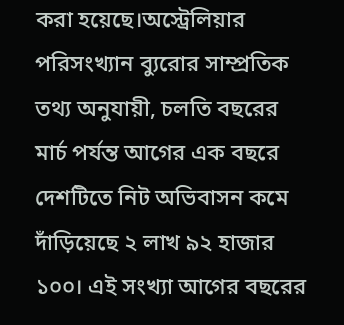করা হয়েছে।অস্ট্রেলিয়ার পরিসংখ্যান ব্যুরোর সাম্প্রতিক তথ্য অনুযায়ী, চলতি বছরের মার্চ পর্যন্ত আগের এক বছরে দেশটিতে নিট অভিবাসন কমে দাঁড়িয়েছে ২ লাখ ৯২ হাজার ১০০। এই সংখ্যা আগের বছরের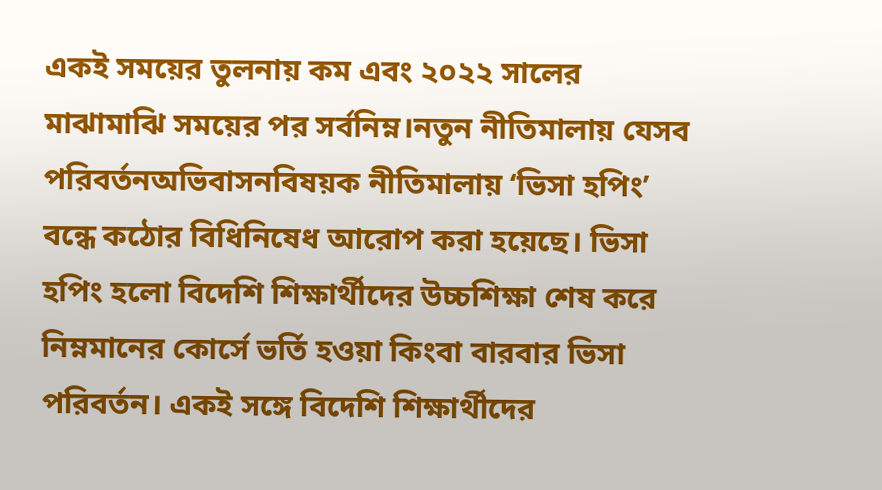একই সময়ের তুলনায় কম এবং ২০২২ সালের মাঝামাঝি সময়ের পর সর্বনিম্ন।নতুন নীতিমালায় যেসব পরিবর্তনঅভিবাসনবিষয়ক নীতিমালায় ‘ভিসা হপিং’ বন্ধে কঠোর বিধিনিষেধ আরোপ করা হয়েছে। ভিসা হপিং হলো বিদেশি শিক্ষার্থীদের উচ্চশিক্ষা শেষ করে নিম্নমানের কোর্সে ভর্তি হওয়া কিংবা বারবার ভিসা পরিবর্তন। একই সঙ্গে বিদেশি শিক্ষার্থীদের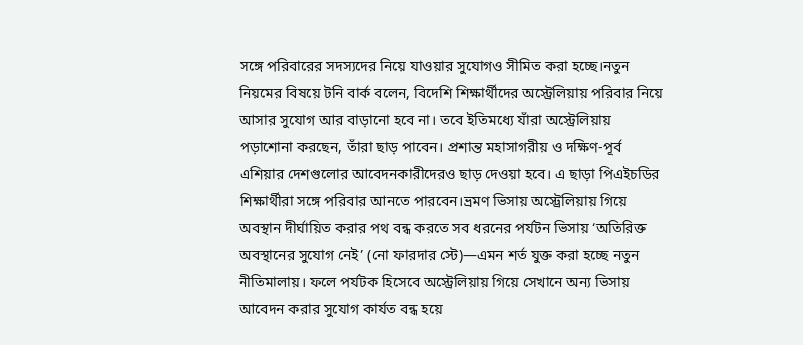সঙ্গে পরিবারের সদস্যদের নিয়ে যাওয়ার সুযোগও সীমিত করা হচ্ছে।নতুন নিয়মের বিষয়ে টনি বার্ক বলেন, বিদেশি শিক্ষার্থীদের অস্ট্রেলিয়ায় পরিবার নিয়ে আসার সুযোগ আর বাড়ানো হবে না। তবে ইতিমধ্যে যাঁরা অস্ট্রেলিয়ায় পড়াশোনা করছেন, তাঁরা ছাড় পাবেন। প্রশান্ত মহাসাগরীয় ও দক্ষিণ-পূর্ব এশিয়ার দেশগুলোর আবেদনকারীদেরও ছাড় দেওয়া হবে। এ ছাড়া পিএইচডির শিক্ষার্থীরা সঙ্গে পরিবার আনতে পারবেন।ভ্রমণ ভিসায় অস্ট্রেলিয়ায় গিয়ে অবস্থান দীর্ঘায়িত করার পথ বন্ধ করতে সব ধরনের পর্যটন ভিসায় ‘অতিরিক্ত অবস্থানের সুযোগ নেই’ (নো ফারদার স্টে)—এমন শর্ত যুক্ত করা হচ্ছে নতুন নীতিমালায়। ফলে পর্যটক হিসেবে অস্ট্রেলিয়ায় গিয়ে সেখানে অন্য ভিসায় আবেদন করার সুযোগ কার্যত বন্ধ হয়ে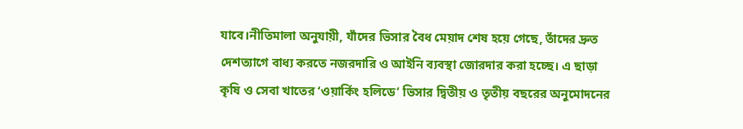যাবে।নীতিমালা অনুযায়ী, যাঁদের ভিসার বৈধ মেয়াদ শেষ হয়ে গেছে, তাঁদের দ্রুত দেশত্যাগে বাধ্য করতে নজরদারি ও আইনি ব্যবস্থা জোরদার করা হচ্ছে। এ ছাড়া কৃষি ও সেবা খাতের ‘ওয়ার্কিং হলিডে’ ভিসার দ্বিতীয় ও তৃতীয় বছরের অনুমোদনের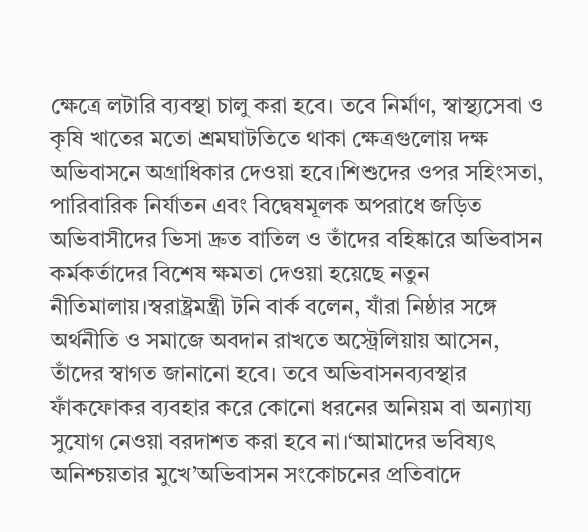ক্ষেত্রে লটারি ব্যবস্থা চালু করা হবে। তবে নির্মাণ, স্বাস্থ্যসেবা ও কৃষি খাতের মতো শ্রমঘাটতিতে থাকা ক্ষেত্রগুলোয় দক্ষ অভিবাসনে অগ্রাধিকার দেওয়া হবে।শিশুদের ওপর সহিংসতা, পারিবারিক নির্যাতন এবং বিদ্বেষমূলক অপরাধে জড়িত অভিবাসীদের ভিসা দ্রুত বাতিল ও তাঁদের বহিষ্কারে অভিবাসন কর্মকর্তাদের বিশেষ ক্ষমতা দেওয়া হয়েছে নতুন নীতিমালায়।স্বরাষ্ট্রমন্ত্রী টনি বার্ক বলেন, যাঁরা নিষ্ঠার সঙ্গে অর্থনীতি ও সমাজে অবদান রাখতে অস্ট্রেলিয়ায় আসেন, তাঁদের স্বাগত জানানো হবে। তবে অভিবাসনব্যবস্থার ফাঁকফোকর ব্যবহার করে কোনো ধরনের অনিয়ম বা অন্যায্য সুযোগ নেওয়া বরদাশত করা হবে না।‘আমাদের ভবিষ্যৎ অনিশ্চয়তার মুখে’অভিবাসন সংকোচনের প্রতিবাদে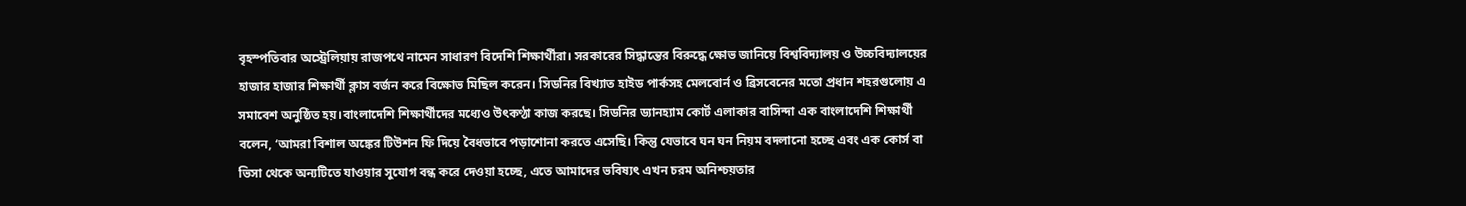বৃহস্পতিবার অস্ট্রেলিয়ায় রাজপথে নামেন সাধারণ বিদেশি শিক্ষার্থীরা। সরকারের সিদ্ধান্তের বিরুদ্ধে ক্ষোভ জানিয়ে বিশ্ববিদ্যালয় ও উচ্চবিদ্যালয়ের হাজার হাজার শিক্ষার্থী ক্লাস বর্জন করে বিক্ষোভ মিছিল করেন। সিডনির বিখ্যাত হাইড পার্কসহ মেলবোর্ন ও ব্রিসবেনের মতো প্রধান শহরগুলোয় এ সমাবেশ অনুষ্ঠিত হয়।বাংলাদেশি শিক্ষার্থীদের মধ্যেও উৎকণ্ঠা কাজ করছে। সিডনির ড্যানহ্যাম কোর্ট এলাকার বাসিন্দা এক বাংলাদেশি শিক্ষার্থী বলেন, ‘আমরা বিশাল অঙ্কের টিউশন ফি দিয়ে বৈধভাবে পড়াশোনা করতে এসেছি। কিন্তু যেভাবে ঘন ঘন নিয়ম বদলানো হচ্ছে এবং এক কোর্স বা ভিসা থেকে অন্যটিতে যাওয়ার সুযোগ বন্ধ করে দেওয়া হচ্ছে, এতে আমাদের ভবিষ্যৎ এখন চরম অনিশ্চয়তার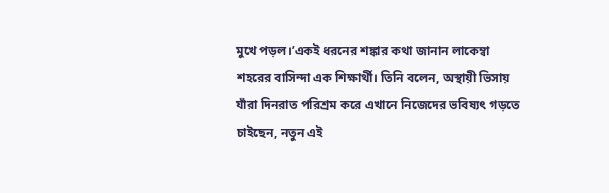মুখে পড়ল।’একই ধরনের শঙ্কার কথা জানান লাকেম্বা শহরের বাসিন্দা এক শিক্ষার্থী। তিনি বলেন, অস্থায়ী ভিসায় যাঁরা দিনরাত পরিশ্রম করে এখানে নিজেদের ভবিষ্যৎ গড়তে চাইছেন, নতুন এই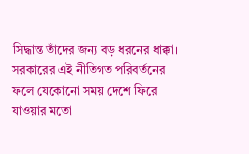সিদ্ধান্ত তাঁদের জন্য বড় ধরনের ধাক্কা। সরকারের এই নীতিগত পরিবর্তনের ফলে যেকোনো সময় দেশে ফিরে যাওয়ার মতো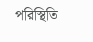পরিস্থিতি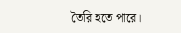তৈরি হতে পারে।